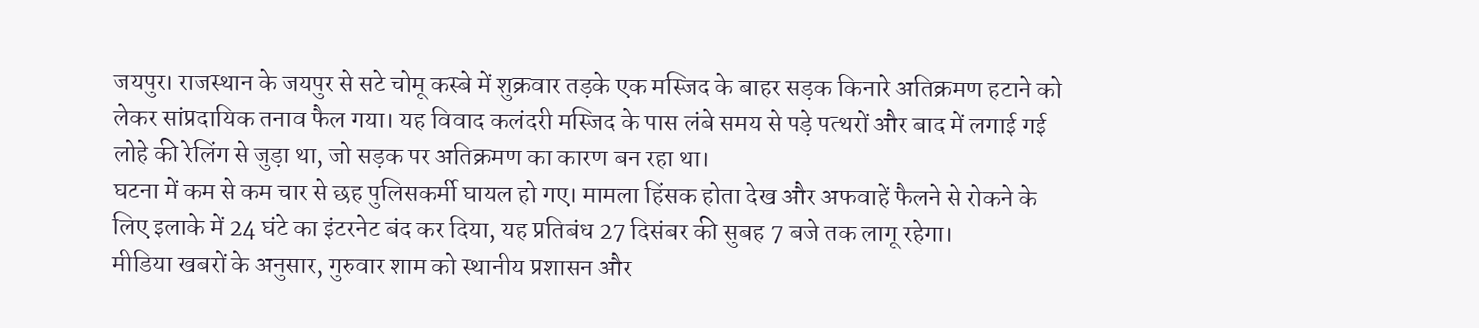जयपुर। राजस्थान के जयपुर से सटे चोमू कस्बे में शुक्रवार तड़के एक मस्जिद के बाहर सड़क किनारे अतिक्रमण हटाने को लेकर सांप्रदायिक तनाव फैल गया। यह विवाद कलंदरी मस्जिद के पास लंबे समय से पड़े पत्थरों और बाद में लगाई गई लोहे की रेलिंग से जुड़ा था, जो सड़क पर अतिक्रमण का कारण बन रहा था।
घटना में कम से कम चार से छह पुलिसकर्मी घायल हो गए। मामला हिंसक होता देख और अफवाहें फैलने से रोकने के लिए इलाके में 24 घंटे का इंटरनेट बंद कर दिया, यह प्रतिबंध 27 दिसंबर की सुबह 7 बजे तक लागू रहेगा।
मीडिया खबरों के अनुसार, गुरुवार शाम को स्थानीय प्रशासन और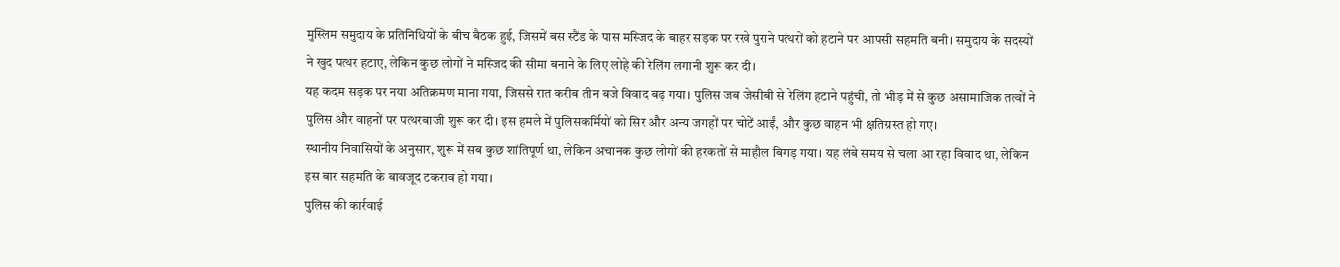मुस्लिम समुदाय के प्रतिनिधियों के बीच बैठक हुई, जिसमें बस स्टैंड के पास मस्जिद के बाहर सड़क पर रखे पुराने पत्थरों को हटाने पर आपसी सहमति बनी। समुदाय के सदस्यों ने खुद पत्थर हटाए, लेकिन कुछ लोगों ने मस्जिद की सीमा बनाने के लिए लोहे की रेलिंग लगानी शुरू कर दी।
यह कदम सड़क पर नया अतिक्रमण माना गया, जिससे रात करीब तीन बजे विवाद बढ़ गया। पुलिस जब जेसीबी से रेलिंग हटाने पहुंची, तो भीड़ में से कुछ असामाजिक तत्वों ने पुलिस और वाहनों पर पत्थरबाजी शुरू कर दी। इस हमले में पुलिसकर्मियों को सिर और अन्य जगहों पर चोटें आईं, और कुछ वाहन भी क्षतिग्रस्त हो गए।
स्थानीय निवासियों के अनुसार, शुरू में सब कुछ शांतिपूर्ण था, लेकिन अचानक कुछ लोगों की हरकतों से माहौल बिगड़ गया। यह लंबे समय से चला आ रहा विवाद था, लेकिन इस बार सहमति के बावजूद टकराव हो गया।
पुलिस की कार्रवाई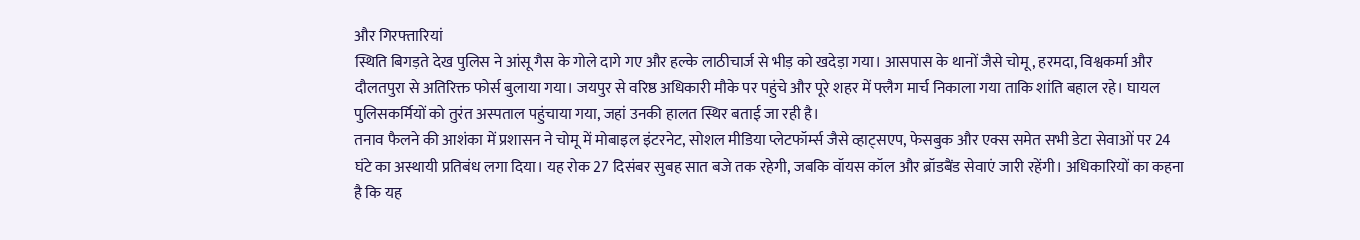और गिरफ्तारियां
स्थिति बिगड़ते देख पुलिस ने आंसू गैस के गोले दागे गए और हल्के लाठीचार्ज से भीड़ को खदेड़ा गया। आसपास के थानों जैसे चोमू, हरमदा, विश्वकर्मा और दौलतपुरा से अतिरिक्त फोर्स बुलाया गया। जयपुर से वरिष्ठ अधिकारी मौके पर पहुंचे और पूरे शहर में फ्लैग मार्च निकाला गया ताकि शांति बहाल रहे। घायल पुलिसकर्मियों को तुरंत अस्पताल पहुंचाया गया, जहां उनकी हालत स्थिर बताई जा रही है।
तनाव फैलने की आशंका में प्रशासन ने चोमू में मोबाइल इंटरनेट, सोशल मीडिया प्लेटफॉर्म्स जैसे व्हाट्सएप, फेसबुक और एक्स समेत सभी डेटा सेवाओं पर 24 घंटे का अस्थायी प्रतिबंध लगा दिया। यह रोक 27 दिसंबर सुबह सात बजे तक रहेगी, जबकि वॉयस कॉल और ब्रॉडबैंड सेवाएं जारी रहेंगी। अधिकारियों का कहना है कि यह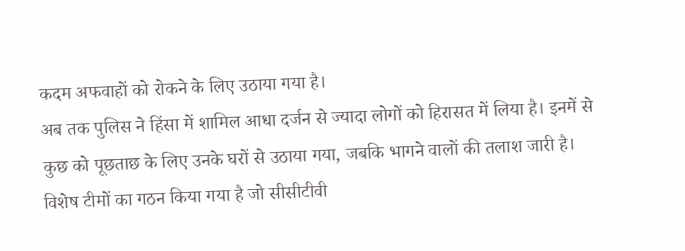कदम अफवाहों को रोकने के लिए उठाया गया है।
अब तक पुलिस ने हिंसा में शामिल आधा दर्जन से ज्यादा लोगों को हिरासत में लिया है। इनमें से कुछ को पूछताछ के लिए उनके घरों से उठाया गया, जबकि भागने वालों की तलाश जारी है। विशेष टीमों का गठन किया गया है जो सीसीटीवी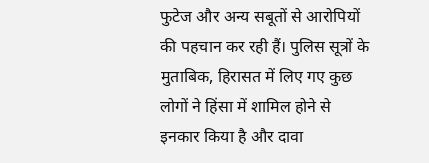फुटेज और अन्य सबूतों से आरोपियों की पहचान कर रही हैं। पुलिस सूत्रों के मुताबिक, हिरासत में लिए गए कुछ लोगों ने हिंसा में शामिल होने से इनकार किया है और दावा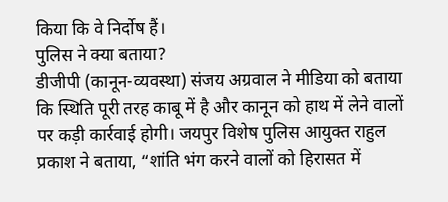किया कि वे निर्दोष हैं।
पुलिस ने क्या बताया?
डीजीपी (कानून-व्यवस्था) संजय अग्रवाल ने मीडिया को बताया कि स्थिति पूरी तरह काबू में है और कानून को हाथ में लेने वालों पर कड़ी कार्रवाई होगी। जयपुर विशेष पुलिस आयुक्त राहुल प्रकाश ने बताया, “शांति भंग करने वालों को हिरासत में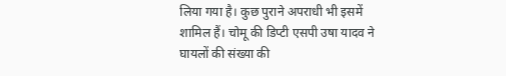लिया गया है। कुछ पुराने अपराधी भी इसमें शामिल हैं। चोमू की डिप्टी एसपी उषा यादव ने घायलों की संख्या की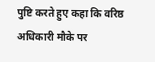पुष्टि करते हुए कहा कि वरिष्ठ अधिकारी मौके पर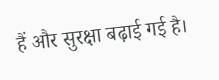हैं और सुरक्षा बढ़ाई गई है।